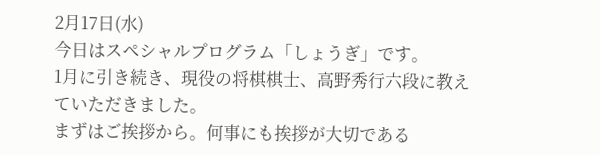2月17日(水)
今日はスペシャルプログラム「しょうぎ」です。
1月に引き続き、現役の将棋棋士、高野秀行六段に教えていただきました。
まずはご挨拶から。何事にも挨拶が大切である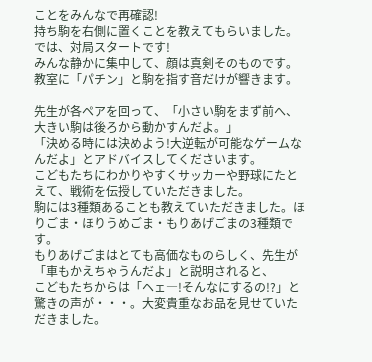ことをみんなで再確認!
持ち駒を右側に置くことを教えてもらいました。
では、対局スタートです!
みんな静かに集中して、顔は真剣そのものです。
教室に「パチン」と駒を指す音だけが響きます。

先生が各ペアを回って、「小さい駒をまず前へ、大きい駒は後ろから動かすんだよ。」
「決める時には決めよう!大逆転が可能なゲームなんだよ」とアドバイスしてくださいます。
こどもたちにわかりやすくサッカーや野球にたとえて、戦術を伝授していただきました。
駒には3種類あることも教えていただきました。ほりごま・ほりうめごま・もりあげごまの3種類です。
もりあげごまはとても高価なものらしく、先生が「車もかえちゃうんだよ」と説明されると、
こどもたちからは「ヘェ―!そんなにするの!?」と驚きの声が・・・。大変貴重なお品を見せていただきました。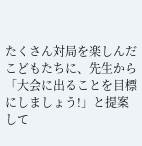たくさん対局を楽しんだこどもたちに、先生から「大会に出ることを目標にしましょう!」と提案して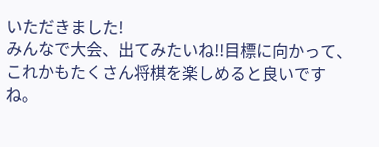いただきました!
みんなで大会、出てみたいね!!目標に向かって、これかもたくさん将棋を楽しめると良いですね。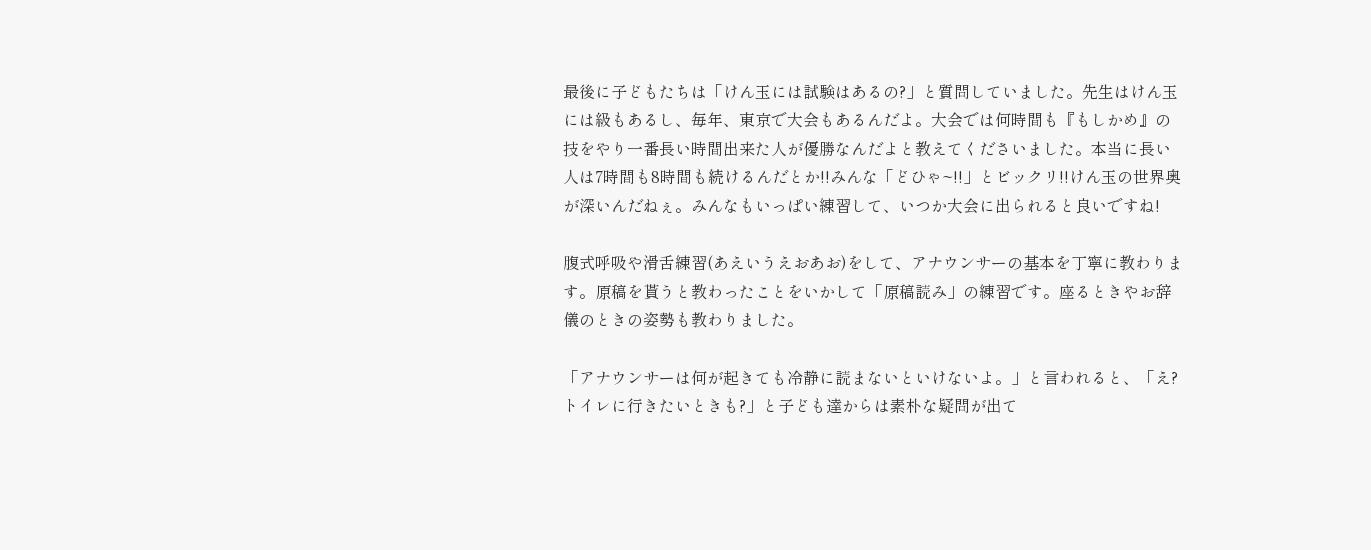最後に子どもたちは「けん玉には試験はあるの?」と質問していました。先生はけん玉には級もあるし、毎年、東京で大会もあるんだよ。大会では何時間も『もしかめ』の技をやり一番長い時間出来た人が優勝なんだよと教えてくださいました。本当に長い人は7時間も8時間も続けるんだとか!!みんな「どひゃ~!!」とビックリ!!けん玉の世界奥が深いんだねぇ。みんなもいっぱい練習して、いつか大会に出られると良いですね!

腹式呼吸や滑舌練習(あえいうえおあお)をして、アナウンサーの基本を丁寧に教わります。原稿を貰うと教わったことをいかして「原稿読み」の練習です。座るときやお辞儀のときの姿勢も教わりました。

「アナウンサーは何が起きても冷静に読まないといけないよ。」と言われると、「え?トイレに行きたいときも?」と子ども達からは素朴な疑問が出て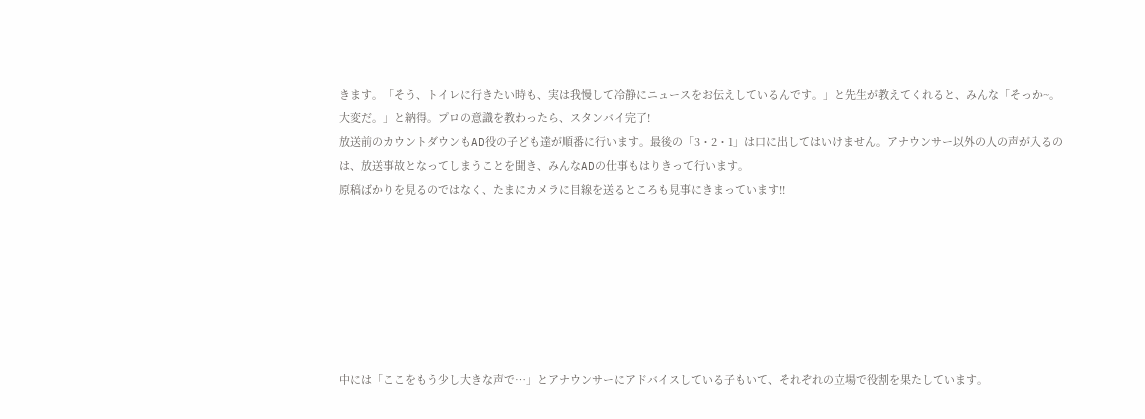きます。「そう、トイレに行きたい時も、実は我慢して冷静にニュースをお伝えしているんです。」と先生が教えてくれると、みんな「そっか~。大変だ。」と納得。プロの意識を教わったら、スタンバイ完了!
放送前のカウントダウンもAD役の子ども達が順番に行います。最後の「3・2・1」は口に出してはいけません。アナウンサー以外の人の声が入るのは、放送事故となってしまうことを聞き、みんなADの仕事もはりきって行います。
原稿ばかりを見るのではなく、たまにカメラに目線を送るところも見事にきまっています!!







中には「ここをもう少し大きな声で…」とアナウンサーにアドバイスしている子もいて、それぞれの立場で役割を果たしています。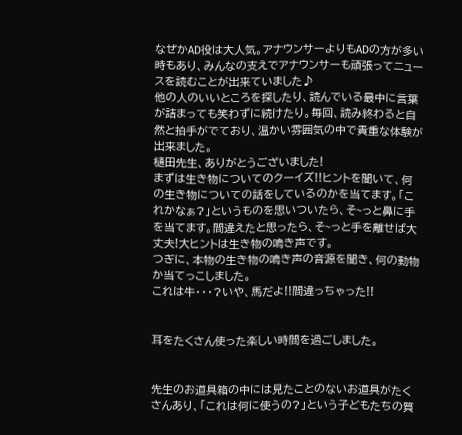なぜかAD役は大人気。アナウンサーよりもADの方が多い時もあり、みんなの支えでアナウンサーも頑張ってニュースを読むことが出来ていました♪
他の人のいいところを探したり、読んでいる最中に言葉が詰まっても笑わずに続けたり。毎回、読み終わると自然と拍手がでており、温かい雰囲気の中で貴重な体験が出来ました。
樋田先生、ありがとうございました!
まずは生き物についてのクーイズ!!ヒントを聞いて、何の生き物についての話をしているのかを当てます。「これかなぁ?」というものを思いついたら、そ~っと鼻に手を当てます。間違えたと思ったら、そ~っと手を離せば大丈夫!大ヒントは生き物の鳴き声です。
つぎに、本物の生き物の鳴き声の音源を聞き、何の動物か当てっこしました。
これは牛・・・?いや、馬だよ!!間違っちゃった!!


耳をたくさん使った楽しい時間を過ごしました。


先生のお道具箱の中には見たことのないお道具がたくさんあり、「これは何に使うの?」という子どもたちの質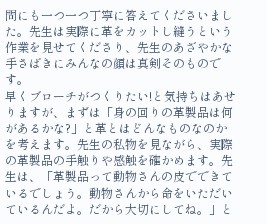問にも一つ一つ丁寧に答えてくださいました。先生は実際に革をカットし縫うという作業を見せてくださり、先生のあざやかな手さばきにみんなの顔は真剣そのものです。
早くブローチがつくりたい!と気持ちはあせりますが、まずは「身の回りの革製品は何があるかな?」と革とはどんなものなのかを考えます。先生の私物を見ながら、実際の革製品の手触りや感触を確かめます。先生は、「革製品って動物さんの皮でできているでしょう。動物さんから命をいただいているんだよ。だから大切にしてね。」と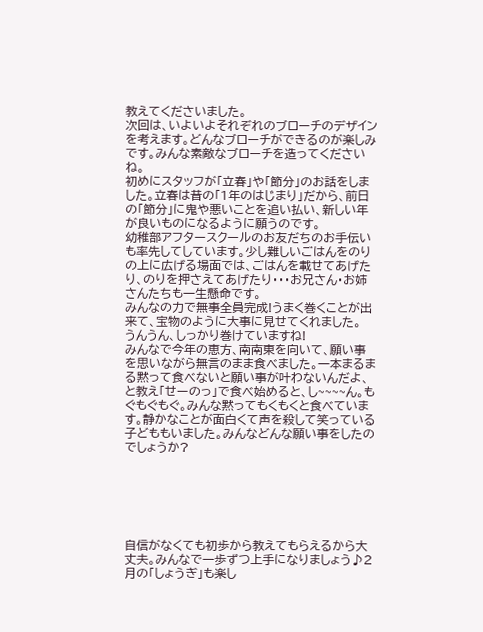教えてくださいました。
次回は、いよいよそれぞれのブローチのデザインを考えます。どんなブローチができるのが楽しみです。みんな素敵なブローチを造ってくださいね。
初めにスタッフが「立春」や「節分」のお話をしました。立春は昔の「1年のはじまり」だから、前日の「節分」に鬼や悪いことを追い払い、新しい年が良いものになるように願うのです。
幼稚部アフタースクールのお友だちのお手伝いも率先してしています。少し難しいごはんをのりの上に広げる場面では、ごはんを載せてあげたり、のりを押さえてあげたり・・・お兄さん・お姉さんたちも一生懸命です。
みんなの力で無事全員完成!うまく巻くことが出来て、宝物のように大事に見せてくれました。
うんうん、しっかり巻けていますね!
みんなで今年の恵方、南南東を向いて、願い事を思いながら無言のまま食べました。一本まるまる黙って食べないと願い事が叶わないんだよ、と教え「せーのっ」で食べ始めると、し~~~~ん。もぐもぐもぐ。みんな黙ってもくもくと食べています。静かなことが面白くて声を殺して笑っている子どももいました。みんなどんな願い事をしたのでしょうか?






自信がなくても初歩から教えてもらえるから大丈夫。みんなで一歩ずつ上手になりましょう♪2月の「しょうぎ」も楽し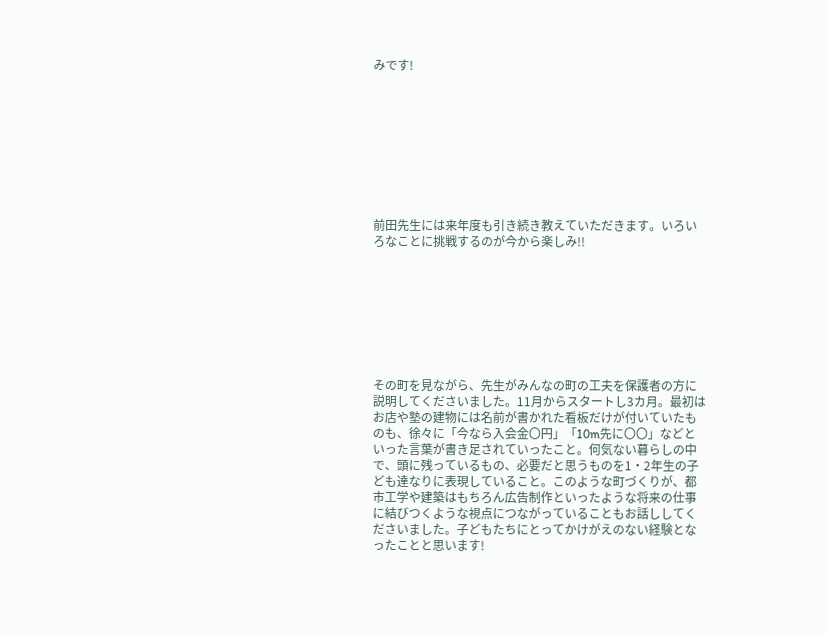みです!









前田先生には来年度も引き続き教えていただきます。いろいろなことに挑戦するのが今から楽しみ!!








その町を見ながら、先生がみんなの町の工夫を保護者の方に説明してくださいました。11月からスタートし3カ月。最初はお店や塾の建物には名前が書かれた看板だけが付いていたものも、徐々に「今なら入会金〇円」「10m先に〇〇」などといった言葉が書き足されていったこと。何気ない暮らしの中で、頭に残っているもの、必要だと思うものを1・2年生の子ども達なりに表現していること。このような町づくりが、都市工学や建築はもちろん広告制作といったような将来の仕事に結びつくような視点につながっていることもお話ししてくださいました。子どもたちにとってかけがえのない経験となったことと思います!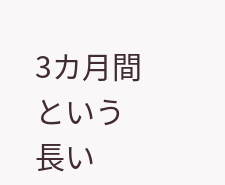3カ月間という長い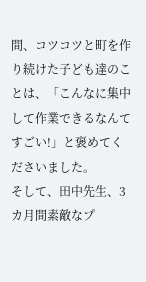間、コツコツと町を作り続けた子ども達のことは、「こんなに集中して作業できるなんてすごい!」と褒めてくださいました。
そして、田中先生、3カ月間素敵なプ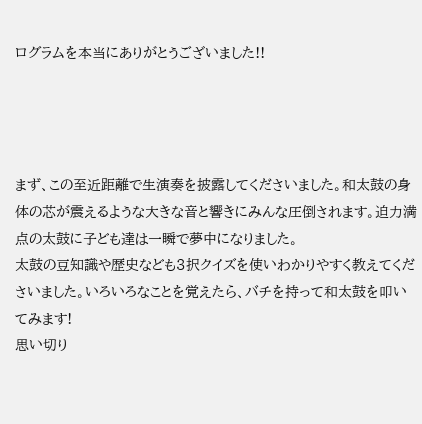ログラムを本当にありがとうございました!!




まず、この至近距離で生演奏を披露してくださいました。和太鼓の身体の芯が震えるような大きな音と響きにみんな圧倒されます。迫力満点の太鼓に子ども達は一瞬で夢中になりました。
太鼓の豆知識や歴史なども3択クイズを使いわかりやすく教えてくださいました。いろいろなことを覚えたら、バチを持って和太鼓を叩いてみます!
思い切り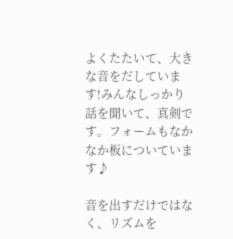よくたたいて、大きな音をだしています!みんなしっかり話を聞いて、真剣です。フォームもなかなか板についています♪

音を出すだけではなく、リズムを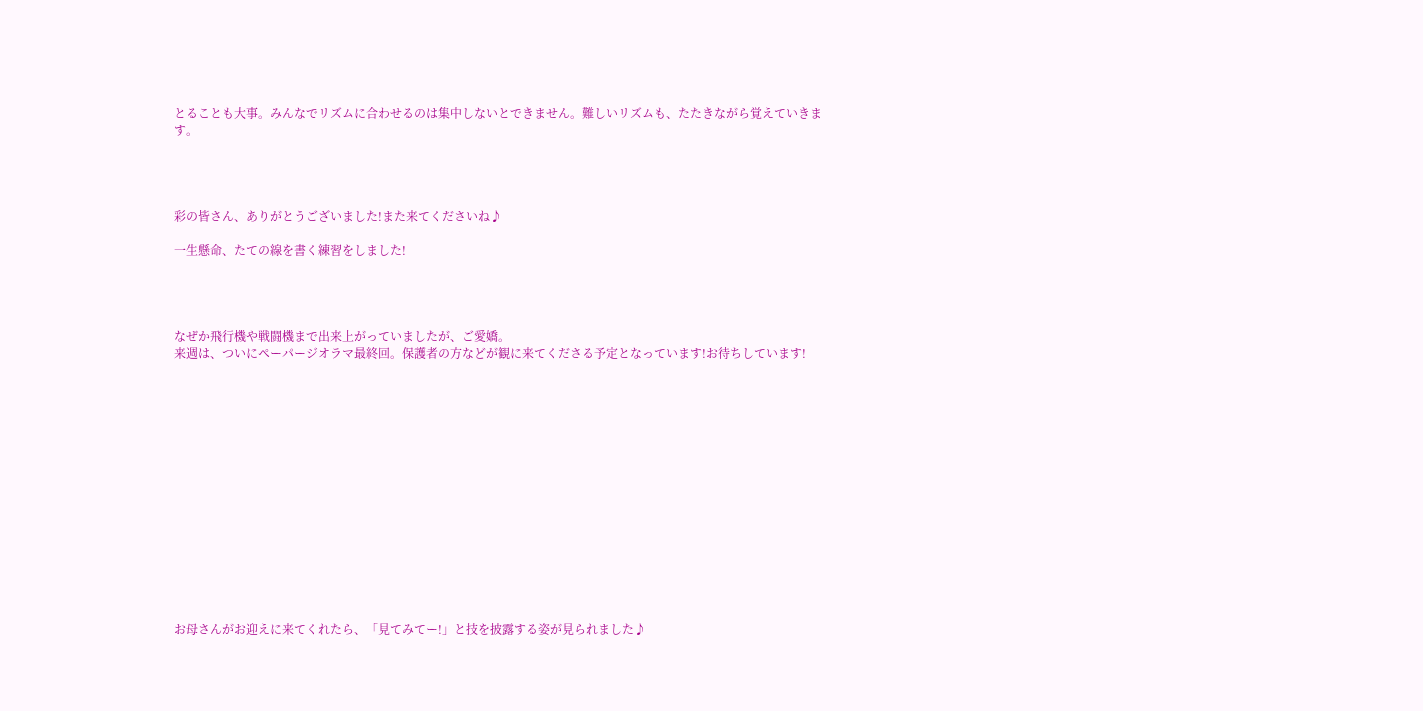とることも大事。みんなでリズムに合わせるのは集中しないとできません。難しいリズムも、たたきながら覚えていきます。




彩の皆さん、ありがとうございました!また来てくださいね♪

一生懸命、たての線を書く練習をしました!




なぜか飛行機や戦闘機まで出来上がっていましたが、ご愛嬌。
来週は、ついにペーパージオラマ最終回。保護者の方などが観に来てくださる予定となっています!お待ちしています!















お母さんがお迎えに来てくれたら、「見てみてー!」と技を披露する姿が見られました♪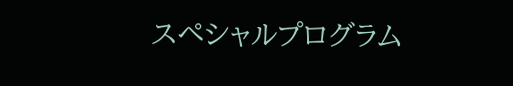スペシャルプログラム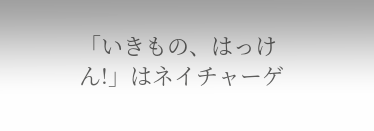「いきもの、はっけん!」はネイチャーゲ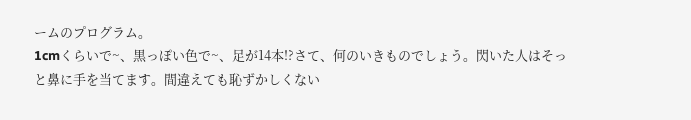ームのプログラム。
1cmくらいで~、黒っぽい色で~、足が14本!?さて、何のいきものでしょう。閃いた人はそっと鼻に手を当てます。間違えても恥ずかしくない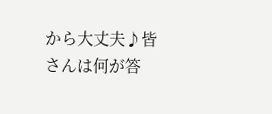から大丈夫♪皆さんは何が答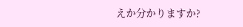えか分かりますか?